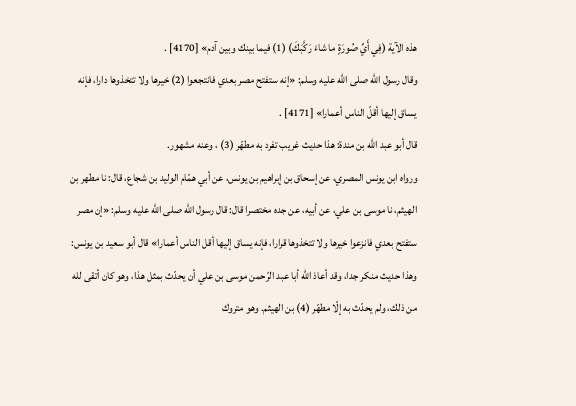هذه الآية (فِي أَيِّ صُورَةٍ ما شاءَ رَكَّبَكَ) (1) فيما بينك وبين آدم» [4170] .
وقال رسول الله صلى الله عليه وسلم: «إنه ستفتح مصر بعدي فانتجعوا (2) خيرها ولا تتخذوها دارا، فإنه يساق إليها أقلّ الناس أعمارا» [4171] .
قال أبو عبد الله بن مندة: هذا حديث غريب تفرد به مطهّر (3) ، وعنه مشهور.
ورواه ابن يونس المصري، عن إسحاق بن إبراهيم بن يونس، عن أبي همّام الوليد بن شجاع، قال: نا مطهر بن الهيثم، نا موسى بن علي، عن أبيه، عن جده مختصرا قال: قال رسول الله صلى الله عليه وسلم: «إن مصر ستفتح بعدي فانزعوا خيرها ولا تتخذوها قرارا، فإنه يساق إليها أقل الناس أعمارا» قال أبو سعيد بن يونس: وهذا حديث منكر جدا، وقد أعاذ الله أبا عبد الرّحمن موسى بن علي أن يحدّث بمثل هذا، وهو كان أتقى لله من ذلك، ولم يحدّث به إلّا مطهّر (4) بن الهيثم. وهو متروك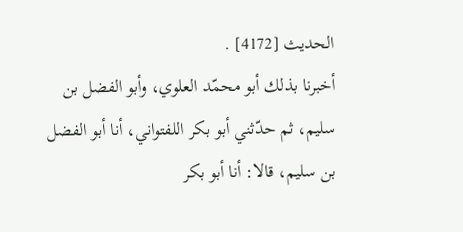الحديث [4172] .
أخبرنا بذلك أبو محمّد العلوي، وأبو الفضل بن سليم، ثم حدّثني أبو بكر اللفتواني، أنا أبو الفضل بن سليم، قالا: أنا أبو بكر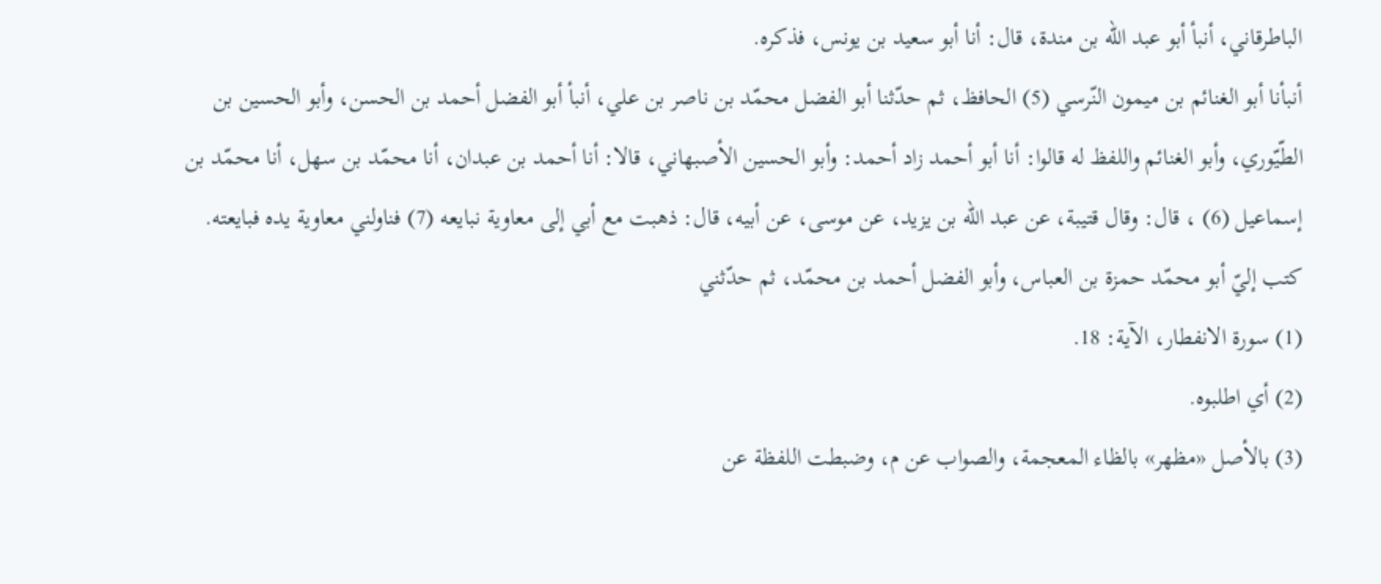الباطرقاني، أنبأ أبو عبد الله بن مندة، قال: أنا أبو سعيد بن يونس، فذكره.
أنبأنا أبو الغنائم بن ميمون النّرسي (5) الحافظ، ثم حدّثنا أبو الفضل محمّد بن ناصر بن علي، أنبأ أبو الفضل أحمد بن الحسن، وأبو الحسين بن الطّيّوري، وأبو الغنائم واللفظ له قالوا: أنا أبو أحمد زاد أحمد: وأبو الحسين الأصبهاني، قالا: أنا أحمد بن عبدان، أنا محمّد بن سهل، أنا محمّد بن إسماعيل (6) ، قال: وقال قتيبة، عن عبد الله بن يزيد، عن موسى، عن أبيه، قال: ذهبت مع أبي إلى معاوية نبايعه (7) فناولني معاوية يده فبايعته.
كتب إليّ أبو محمّد حمزة بن العباس، وأبو الفضل أحمد بن محمّد، ثم حدّثني
(1) سورة الانفطار، الآية: 18.
(2) أي اطلبوه.
(3) بالأصل «مظهر» بالظاء المعجمة، والصواب عن م، وضبطت اللفظة عن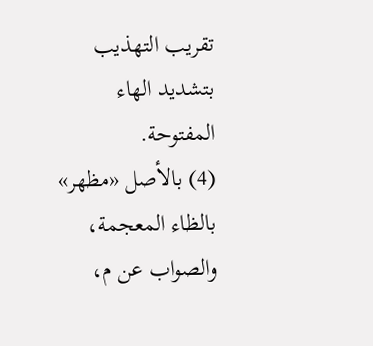تقريب التهذيب بتشديد الهاء المفتوحة.
(4) بالأصل «مظهر» بالظاء المعجمة، والصواب عن م،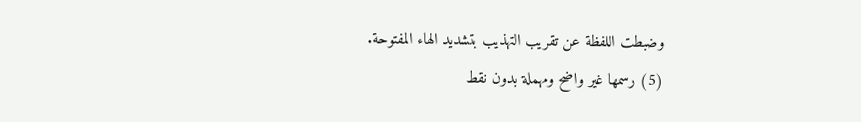وضبطت اللفظة عن تقريب التهذيب بتشديد الهاء المفتوحة.
(5) رسمها غير واضح ومهملة بدون نقط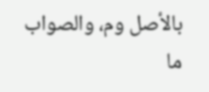بالأصل وم، والصواب ما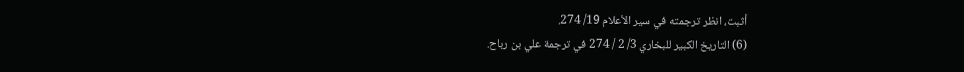أثبت، انظر ترجمته في سير الأعلام 19/ 274.
(6) التاريخ الكبير للبخاري 3/ 2 / 274 في ترجمة علي بن رباح.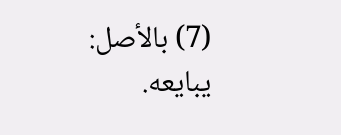(7) بالأصل: يبايعه.